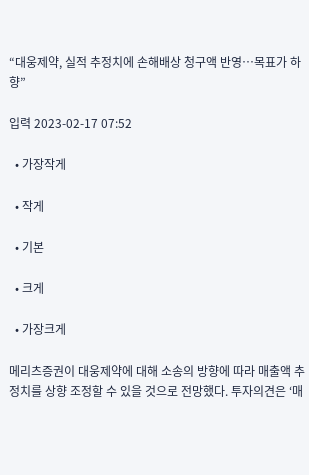“대웅제약, 실적 추정치에 손해배상 청구액 반영…목표가 하향”

입력 2023-02-17 07:52

  • 가장작게

  • 작게

  • 기본

  • 크게

  • 가장크게

메리츠증권이 대웅제약에 대해 소송의 방향에 따라 매출액 추정치를 상향 조정할 수 있을 것으로 전망했다. 투자의견은 ‘매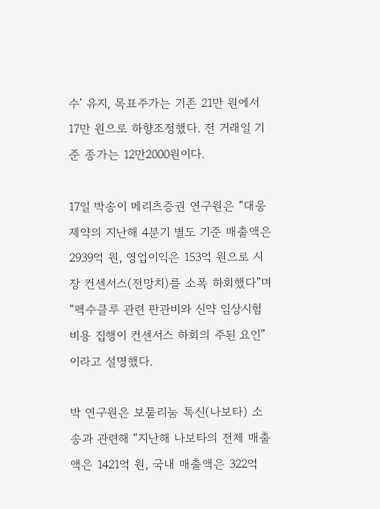수’ 유지, 목표주가는 기존 21만 원에서 17만 원으로 하향조정했다. 전 거래일 기준 종가는 12만2000원이다.

17일 박송이 메리츠증권 연구원은 “대웅제약의 지난해 4분기 별도 기준 매출액은 2939억 원, 영업이익은 153억 원으로 시장 컨센서스(전망치)를 소폭 하회했다”며 “펙수클루 관련 판관비와 신약 임상시험 비용 집행이 컨센서스 하회의 주된 요인”이라고 설명했다.

박 연구원은 보툴리눔 톡신(나보타) 소송과 관련해 “지난해 나보타의 전체 매출액은 1421억 원, 국내 매출액은 322억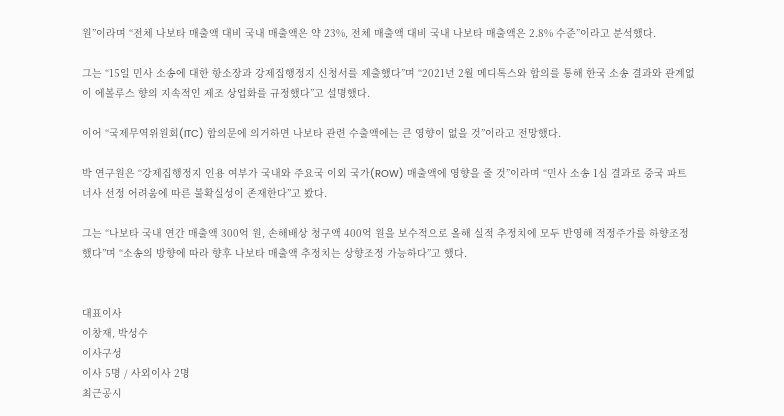원”이라며 “전체 나보타 매출액 대비 국내 매출액은 약 23%, 전체 매출액 대비 국내 나보타 매출액은 2.8% 수준”이라고 분석했다.

그는 “15일 민사 소송에 대한 항소장과 강제집행정지 신청서를 제출했다”며 “2021년 2월 메디톡스와 합의를 통해 한국 소송 결과와 관계없이 에볼루스 향의 지속적인 제조 상업화를 규정했다”고 설명했다.

이어 “국제무역위원회(ITC) 합의문에 의거하면 나보타 관련 수출액에는 큰 영향이 없을 것”이라고 전망했다.

박 연구원은 “강제집행정지 인용 여부가 국내와 주요국 이외 국가(ROW) 매출액에 영향을 줄 것”이라며 “민사 소송 1심 결과로 중국 파트너사 선정 어려움에 따른 불확실성이 존재한다”고 봤다.

그는 “나보타 국내 연간 매출액 300억 원, 손해배상 청구액 400억 원을 보수적으로 올해 실적 추정치에 모두 반영해 적정주가를 하향조정 했다”며 “소송의 방향에 따라 향후 나보타 매출액 추정치는 상향조정 가능하다”고 했다.


대표이사
이창재, 박성수
이사구성
이사 5명 / 사외이사 2명
최근공시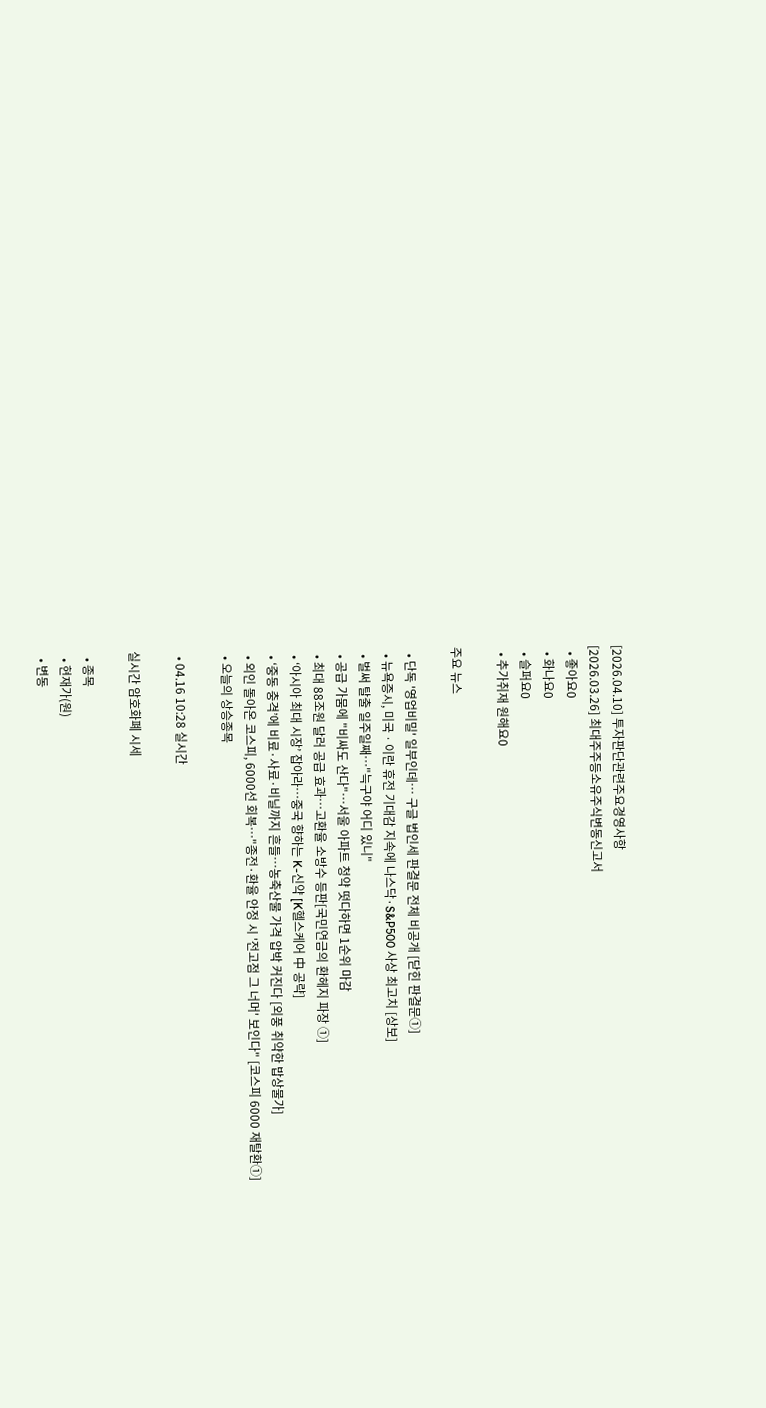[2026.04.10] 투자판단관련주요경영사항
[2026.03.26] 최대주주등소유주식변동신고서
  • 좋아요0
  • 화나요0
  • 슬퍼요0
  • 추가취재 원해요0

주요 뉴스

  • 단독 '영업비밀' 일부인데… 구글 법인세 판결문 전체 비공개 [닫힌 판결문①]
  • 뉴욕증시, 미국ㆍ이란 휴전 기대감 지속에 나스닥·S&P500 사상 최고치 [상보]
  • 벌써 탈출 일주일째…"늑구야 어디 있니"
  • 공급 가뭄에 "비싸도 산다"⋯서울 아파트 청약 떳다하면 1순위 마감
  • 최대 88조원 달러 공급 효과…고환율 소방수 등판[국민연금의 환헤지 파장 ①]
  • ‘아시아 최대 시장’ 잡아라…중국 향하는 K-신약 [K헬스케어 中 공략]
  • ‘중동 충격’에 비료·사료·비닐까지 흔들…농축산물 가격 압박 커진다 [외풍 취약한 밥상물가]
  • 외인 돌아온 코스피, 6000선 회복…"종전·환율 안정 시 '전고점 그 너머' 보인다" [코스피 6000 재탈환①]
  • 오늘의 상승종목

  • 04.16 10:28 실시간

실시간 암호화폐 시세

  • 종목
  • 현재가(원)
  • 변동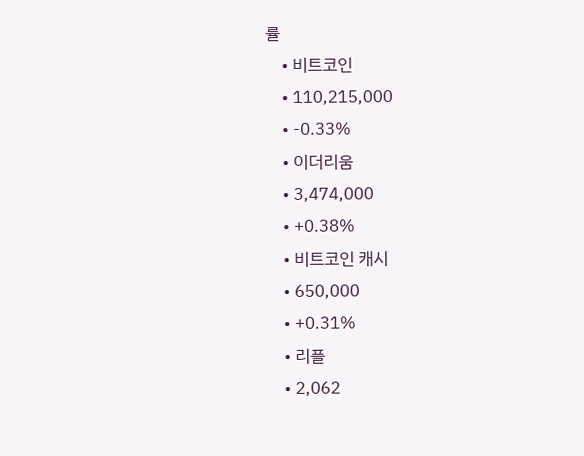률
    • 비트코인
    • 110,215,000
    • -0.33%
    • 이더리움
    • 3,474,000
    • +0.38%
    • 비트코인 캐시
    • 650,000
    • +0.31%
    • 리플
    • 2,062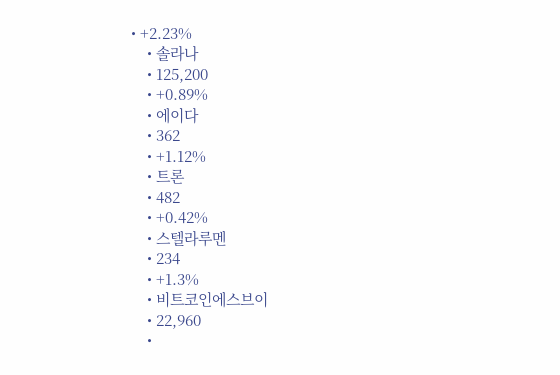• +2.23%
    • 솔라나
    • 125,200
    • +0.89%
    • 에이다
    • 362
    • +1.12%
    • 트론
    • 482
    • +0.42%
    • 스텔라루멘
    • 234
    • +1.3%
    • 비트코인에스브이
    • 22,960
    •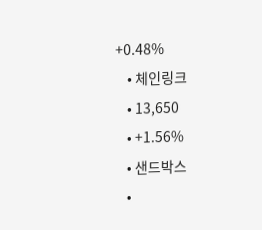+0.48%
    • 체인링크
    • 13,650
    • +1.56%
    • 샌드박스
    •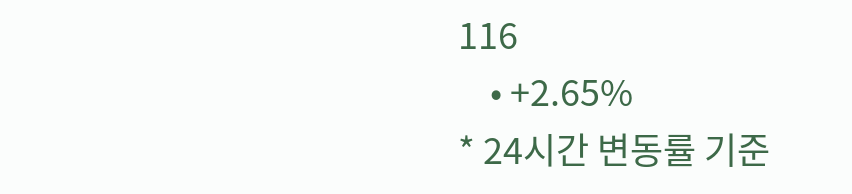116
    • +2.65%
* 24시간 변동률 기준